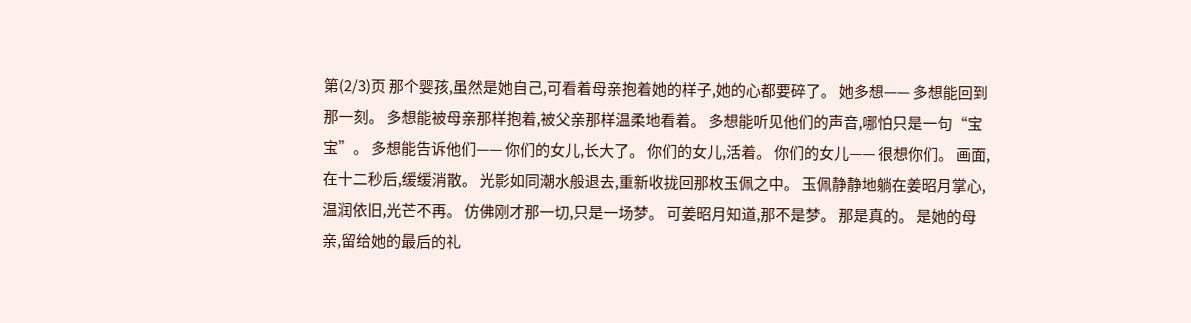第(2/3)页 那个婴孩,虽然是她自己,可看着母亲抱着她的样子,她的心都要碎了。 她多想—— 多想能回到那一刻。 多想能被母亲那样抱着,被父亲那样温柔地看着。 多想能听见他们的声音,哪怕只是一句“宝宝”。 多想能告诉他们—— 你们的女儿,长大了。 你们的女儿,活着。 你们的女儿—— 很想你们。 画面,在十二秒后,缓缓消散。 光影如同潮水般退去,重新收拢回那枚玉佩之中。 玉佩静静地躺在姜昭月掌心,温润依旧,光芒不再。 仿佛刚才那一切,只是一场梦。 可姜昭月知道,那不是梦。 那是真的。 是她的母亲,留给她的最后的礼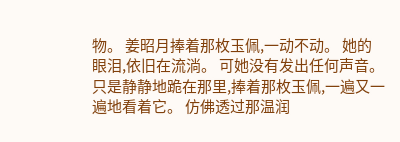物。 姜昭月捧着那枚玉佩,一动不动。 她的眼泪,依旧在流淌。 可她没有发出任何声音。 只是静静地跪在那里,捧着那枚玉佩,一遍又一遍地看着它。 仿佛透过那温润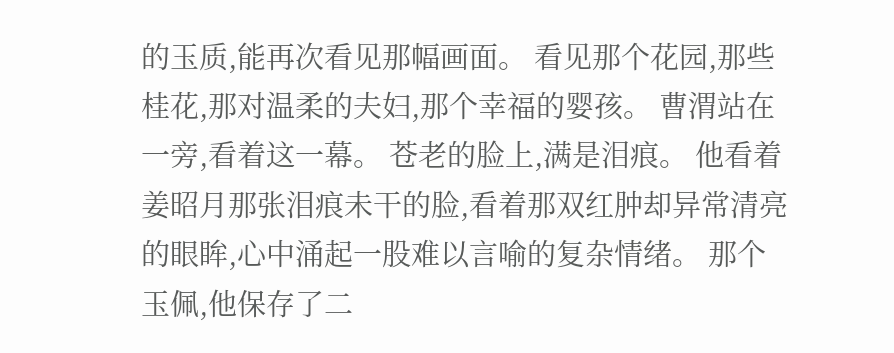的玉质,能再次看见那幅画面。 看见那个花园,那些桂花,那对温柔的夫妇,那个幸福的婴孩。 曹渭站在一旁,看着这一幕。 苍老的脸上,满是泪痕。 他看着姜昭月那张泪痕未干的脸,看着那双红肿却异常清亮的眼眸,心中涌起一股难以言喻的复杂情绪。 那个玉佩,他保存了二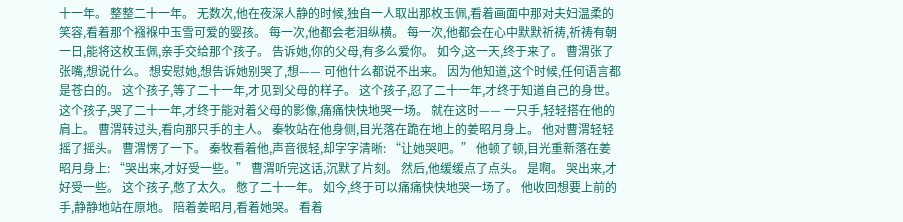十一年。 整整二十一年。 无数次,他在夜深人静的时候,独自一人取出那枚玉佩,看着画面中那对夫妇温柔的笑容,看着那个襁褓中玉雪可爱的婴孩。 每一次,他都会老泪纵横。 每一次,他都会在心中默默祈祷,祈祷有朝一日,能将这枚玉佩,亲手交给那个孩子。 告诉她,你的父母,有多么爱你。 如今,这一天,终于来了。 曹渭张了张嘴,想说什么。 想安慰她,想告诉她别哭了,想—— 可他什么都说不出来。 因为他知道,这个时候,任何语言都是苍白的。 这个孩子,等了二十一年,才见到父母的样子。 这个孩子,忍了二十一年,才终于知道自己的身世。 这个孩子,哭了二十一年,才终于能对着父母的影像,痛痛快快地哭一场。 就在这时—— 一只手,轻轻搭在他的肩上。 曹渭转过头,看向那只手的主人。 秦牧站在他身侧,目光落在跪在地上的姜昭月身上。 他对曹渭轻轻摇了摇头。 曹渭愣了一下。 秦牧看着他,声音很轻,却字字清晰: “让她哭吧。” 他顿了顿,目光重新落在姜昭月身上: “哭出来,才好受一些。” 曹渭听完这话,沉默了片刻。 然后,他缓缓点了点头。 是啊。 哭出来,才好受一些。 这个孩子,憋了太久。 憋了二十一年。 如今,终于可以痛痛快快地哭一场了。 他收回想要上前的手,静静地站在原地。 陪着姜昭月,看着她哭。 看着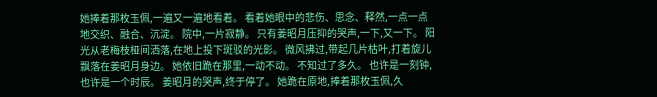她捧着那枚玉佩,一遍又一遍地看着。 看着她眼中的悲伤、思念、释然,一点一点地交织、融合、沉淀。 院中,一片寂静。 只有姜昭月压抑的哭声,一下,又一下。 阳光从老梅枝桠间洒落,在地上投下斑驳的光影。 微风拂过,带起几片枯叶,打着旋儿飘落在姜昭月身边。 她依旧跪在那里,一动不动。 不知过了多久。 也许是一刻钟,也许是一个时辰。 姜昭月的哭声,终于停了。 她跪在原地,捧着那枚玉佩,久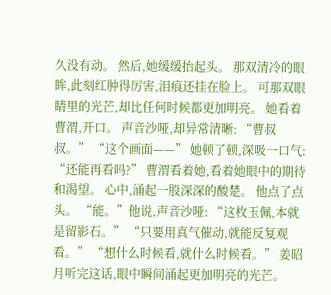久没有动。 然后,她缓缓抬起头。 那双清冷的眼眸,此刻红肿得厉害,泪痕还挂在脸上。 可那双眼睛里的光芒,却比任何时候都更加明亮。 她看着曹渭,开口。 声音沙哑,却异常清晰: “曹叔叔。” “这个画面——” 她顿了顿,深吸一口气: “还能再看吗?” 曹渭看着她,看着她眼中的期待和渴望。 心中,涌起一股深深的酸楚。 他点了点头。 “能。”他说,声音沙哑: “这枚玉佩,本就是留影石。” “只要用真气催动,就能反复观看。” “想什么时候看,就什么时候看。” 姜昭月听完这话,眼中瞬间涌起更加明亮的光芒。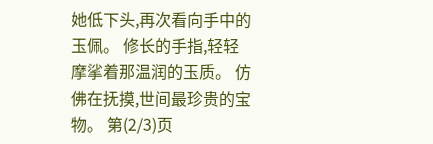她低下头,再次看向手中的玉佩。 修长的手指,轻轻摩挲着那温润的玉质。 仿佛在抚摸,世间最珍贵的宝物。 第(2/3)页